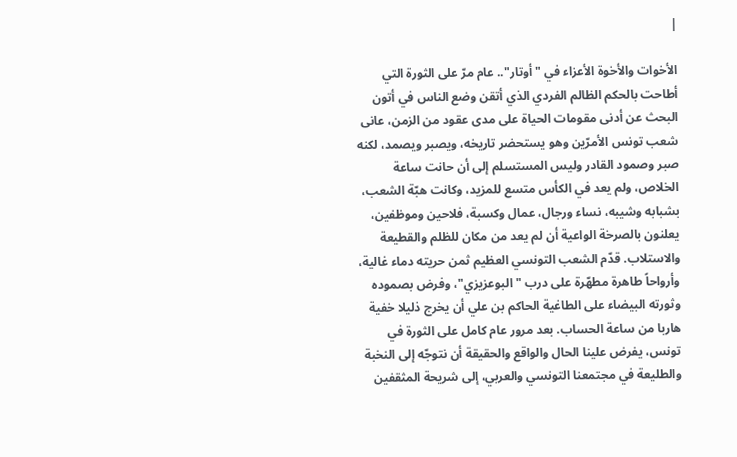|

الأخوات والأخوة الأعزاء في "أوتار".. عام مرّ على الثورة التي أطاحت بالحكم الظالم الفردي الذي أتقن وضع الناس في أتون البحث عن أدنى مقومات الحياة على مدى عقود من الزمن، عانى شعب تونس الأمرّين وهو يستحضر تاريخه، ويصبر ويصمد، لكنه صبر وصمود القادر وليس المستسلم إلى أن حانت ساعة الخلاص، ولم يعد في الكأس متسع للمزيد، وكانت هبّة الشعب، بشبابه وشيبه، نساء ورجال، عمال وكسبة، فلاحين وموظفين، يعلنون بالصرخة الواعية أن لم يعد من مكان للظلم والقطيعة والاستلاب. قدّم الشعب التونسي العظيم ثمن حريته دماء غالية، وأرواحاً طاهرة مطهّرة على درب "البوعزيزي"، وفرض بصموده وثورته البيضاء على الطاغية الحاكم بن علي أن يخرج ذليلا خفية هاربا من ساعة الحساب. بعد مرور عام كامل على الثورة في تونس، يفرض علينا الحال والواقع والحقيقة أن نتوجّه إلى النخبة والطليعة في مجتمعنا التونسي والعربي، إلى شريحة المثقفين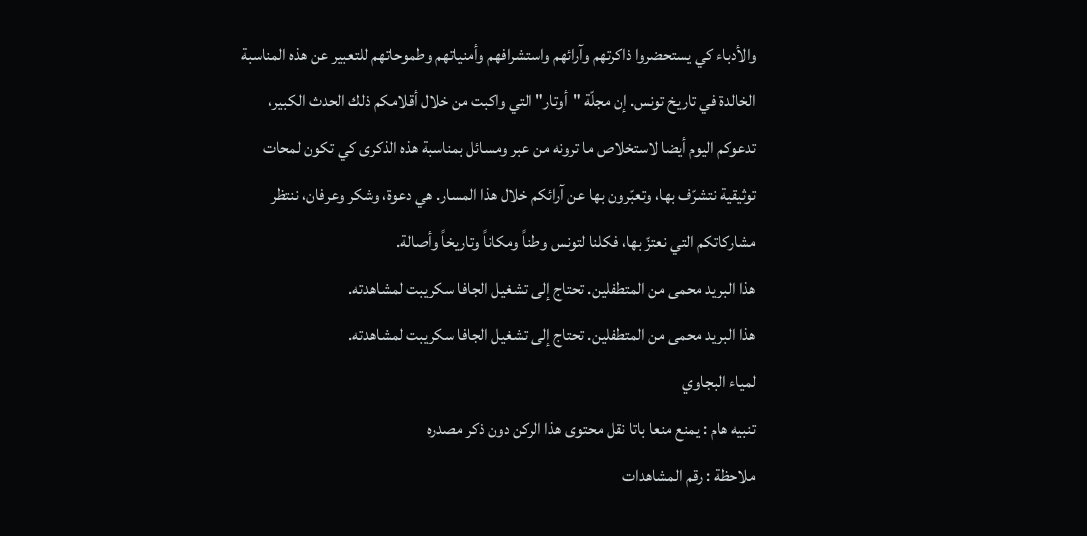والأدباء كي يستحضروا ذاكرتهم وآرائهم واستشرافهم وأمنياتهم وطموحاتهم للتعبير عن هذه المناسبة الخالدة في تاريخ تونس. إن مجلّة "أوتار" التي واكبت من خلال أقلامكم ذلك الحدث الكبير، تدعوكم اليوم أيضا لاستخلاص ما ترونه من عبر ومسائل بمناسبة هذه الذكرى كي تكون لمحات توثيقية نتشرّف بها، وتعبّرون بها عن آرائكم خلال هذا المسار. هي دعوة، وشكر وعرفان، ننتظر مشاركاتكم التي نعتزّ بها، فكلنا لتونس وطناً ومكاناً وتاريخاً وأصالة.
هذا البريد محمى من المتطفلين. تحتاج إلى تشغيل الجافا سكريبت لمشاهدته.
هذا البريد محمى من المتطفلين. تحتاج إلى تشغيل الجافا سكريبت لمشاهدته.
لمياء البجاوي
تنبيه هام : يمنع منعا باتا نقل محتوى هذا الركن دون ذكر مصدره
ملاحظة : رقم المشاهدات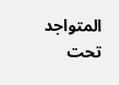المتواجد تحت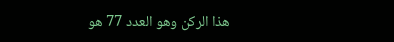هذا الركن وهو العدد 77 هو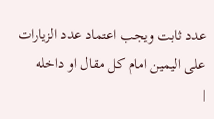عدد ثابت ويجب اعتماد عدد الزيارات على اليمين امام كل مقال او داخله
|